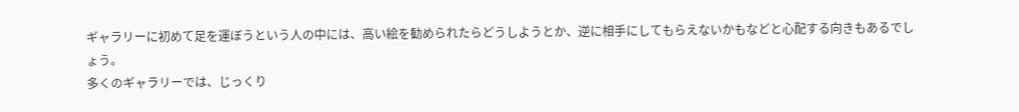ギャラリーに初めて足を運ぼうという人の中には、高い絵を勧められたらどうしようとか、逆に相手にしてもらえないかもなどと心配する向きもあるでしょう。
多くのギャラリーでは、じっくり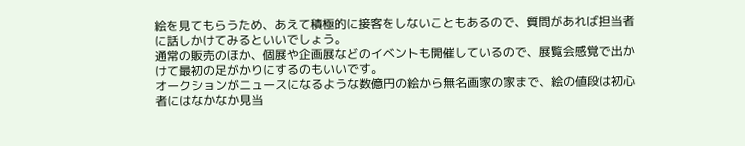絵を見てもらうため、あえて積極的に接客をしないこともあるので、質問があれば担当者に話しかけてみるといいでしょう。
通常の販売のほか、個展や企画展などのイベントも開催しているので、展覧会感覚で出かけて最初の足がかりにするのもいいです。
オークションがニュースになるような数億円の絵から無名画家の家まで、絵の値段は初心者にはなかなか見当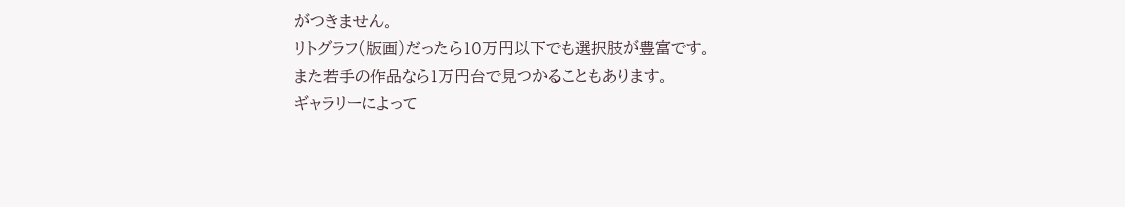がつきません。
リトグラフ(版画)だったら10万円以下でも選択肢が豊富です。
また若手の作品なら1万円台で見つかることもあります。
ギャラリーによって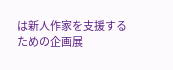は新人作家を支援するための企画展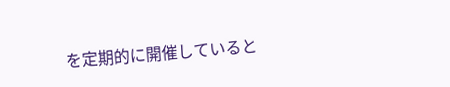を定期的に開催していると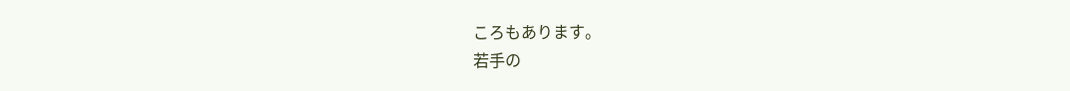ころもあります。
若手の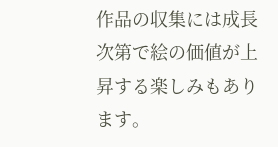作品の収集には成長次第で絵の価値が上昇する楽しみもあります。